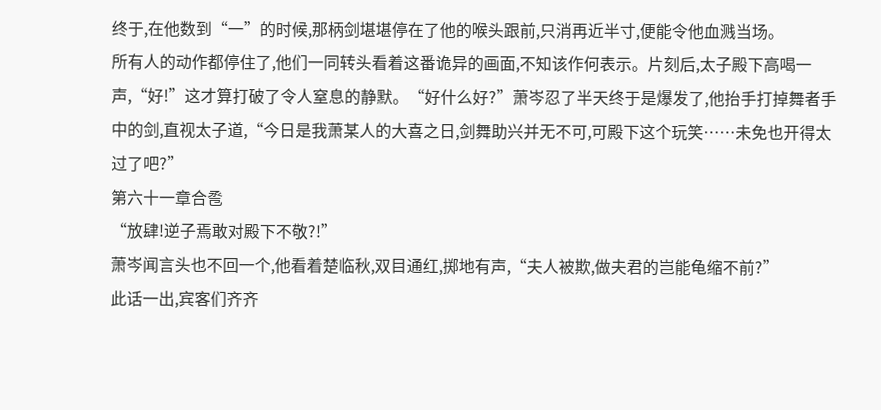终于,在他数到“一”的时候,那柄剑堪堪停在了他的喉头跟前,只消再近半寸,便能令他血溅当场。
所有人的动作都停住了,他们一同转头看着这番诡异的画面,不知该作何表示。片刻后,太子殿下高喝一声,“好!”这才算打破了令人窒息的静默。“好什么好?”萧岑忍了半天终于是爆发了,他抬手打掉舞者手中的剑,直视太子道,“今日是我萧某人的大喜之日,剑舞助兴并无不可,可殿下这个玩笑……未免也开得太过了吧?”
第六十一章合卺
“放肆!逆子焉敢对殿下不敬?!”
萧岑闻言头也不回一个,他看着楚临秋,双目通红,掷地有声,“夫人被欺,做夫君的岂能龟缩不前?”
此话一出,宾客们齐齐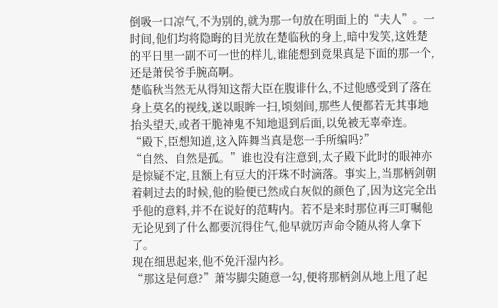倒吸一口凉气,不为别的,就为那一句放在明面上的“夫人”。一时间,他们均将隐晦的目光放在楚临秋的身上,暗中发笑,这姓楚的平日里一副不可一世的样儿,谁能想到竟果真是下面的那一个,还是萧侯爷手腕高啊。
楚临秋当然无从得知这帮大臣在腹诽什么,不过他感受到了落在身上莫名的视线,遂以眼眸一扫,顷刻间,那些人便都若无其事地抬头望天,或者干脆神鬼不知地退到后面,以免被无辜牵连。
“殿下,臣想知道,这入阵舞当真是您一手所编吗?”
“自然、自然是孤。”谁也没有注意到,太子殿下此时的眼神亦是惊疑不定,且额上有豆大的汗珠不时滴落。事实上,当那柄剑朝着刺过去的时候,他的脸便已然成白灰似的颜色了,因为这完全出乎他的意料,并不在说好的范畴内。若不是来时那位再三叮嘱他无论见到了什么都要沉得住气,他早就厉声命令随从将人拿下了。
现在细思起来,他不免汗湿内衫。
“那这是何意?”萧岑脚尖随意一勾,便将那柄剑从地上甩了起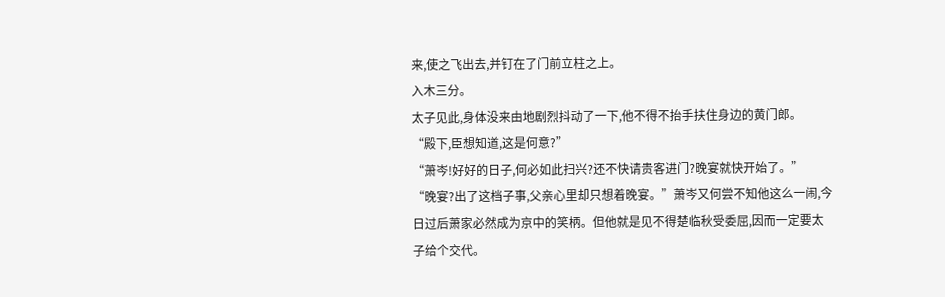来,使之飞出去,并钉在了门前立柱之上。
入木三分。
太子见此,身体没来由地剧烈抖动了一下,他不得不抬手扶住身边的黄门郎。
“殿下,臣想知道,这是何意?”
“萧岑!好好的日子,何必如此扫兴?还不快请贵客进门?晚宴就快开始了。”
“晚宴?出了这档子事,父亲心里却只想着晚宴。”萧岑又何尝不知他这么一闹,今日过后萧家必然成为京中的笑柄。但他就是见不得楚临秋受委屈,因而一定要太子给个交代。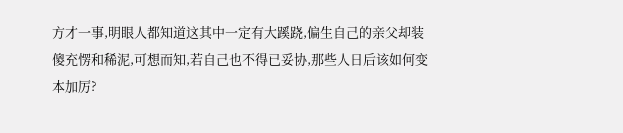方才一事,明眼人都知道这其中一定有大蹊跷,偏生自己的亲父却装傻充愣和稀泥,可想而知,若自己也不得已妥协,那些人日后该如何变本加厉?